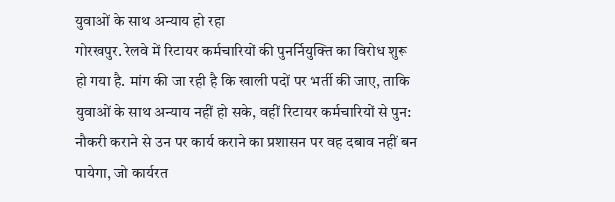युवाओं के साथ अन्याय हो रहा
गोरखपुर. रेलवे में रिटायर कर्मचारियों की पुनर्नियुक्ति का विरोध शुरू हो गया है. मांग की जा रही है कि खाली पदों पर भर्ती की जाए, ताकि युवाओं के साथ अन्याय नहीं हो सके, वहीं रिटायर कर्मचारियों से पुन: नौकरी कराने से उन पर कार्य कराने का प्रशासन पर वह दबाव नहीं बन पायेगा, जो कार्यरत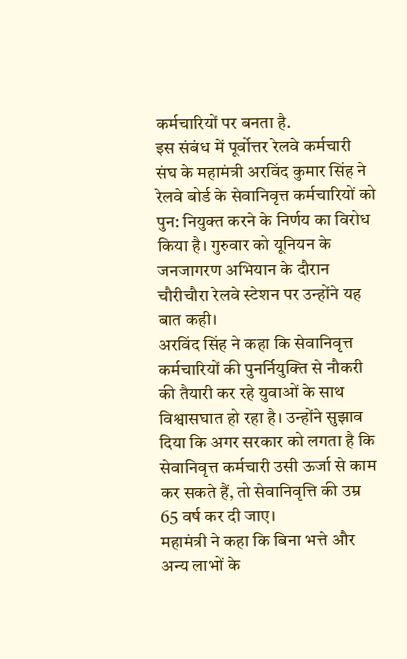कर्मचारियों पर बनता है.
इस संबंध में पूर्वोत्तर रेलवे कर्मचारी संघ के महामंत्री अरविंद कुमार सिंह ने रेलवे बोर्ड के सेवानिवृत्त कर्मचारियों को पुन: नियुक्त करने के निर्णय का विरोध किया है। गुरुवार को यूनियन के जनजागरण अभियान के दौरान चौरीचौरा रेलवे स्टेशन पर उन्होंने यह बात कही।
अरविंद सिंह ने कहा कि सेवानिवृत्त कर्मचारियों की पुनर्नियुक्ति से नौकरी की तैयारी कर रहे युवाओं के साथ विश्वासघात हो रहा है। उन्होंने सुझाव दिया कि अगर सरकार को लगता है कि सेवानिवृत्त कर्मचारी उसी ऊर्जा से काम कर सकते हैं, तो सेवानिवृत्ति की उम्र 65 वर्ष कर दी जाए।
महामंत्री ने कहा कि बिना भत्ते और अन्य लाभों के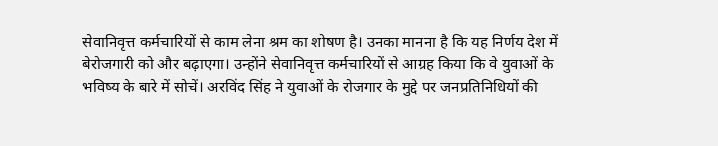सेवानिवृत्त कर्मचारियों से काम लेना श्रम का शोषण है। उनका मानना है कि यह निर्णय देश में बेरोजगारी को और बढ़ाएगा। उन्होंने सेवानिवृत्त कर्मचारियों से आग्रह किया कि वे युवाओं के भविष्य के बारे में सोचें। अरविंद सिंह ने युवाओं के रोजगार के मुद्दे पर जनप्रतिनिधियों की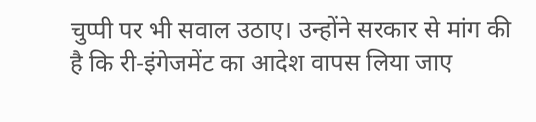चुप्पी पर भी सवाल उठाए। उन्होंने सरकार से मांग की है कि री-इंगेजमेंट का आदेश वापस लिया जाए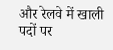और रेलवे में खाली पदों पर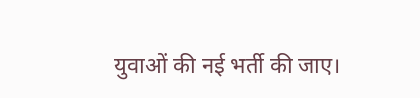युवाओं की नई भर्ती की जाए।